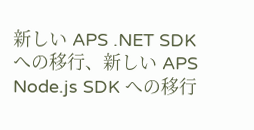新しい APS .NET SDK への移行、新しい APS Node.js SDK への移行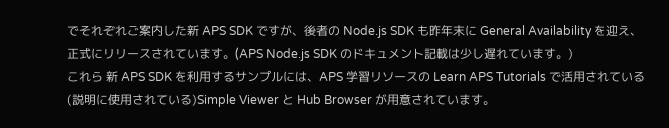でそれぞれご案内した新 APS SDK ですが、後者の Node.js SDK も昨年末に General Availability を迎え、正式にリリースされています。(APS Node.js SDK のドキュメント記載は少し遅れています。)
これら 新 APS SDK を利用するサンプルには、APS 学習リソースの Learn APS Tutorials で活用されている(説明に使用されている)Simple Viewer と Hub Browser が用意されています。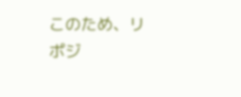このため、リポジ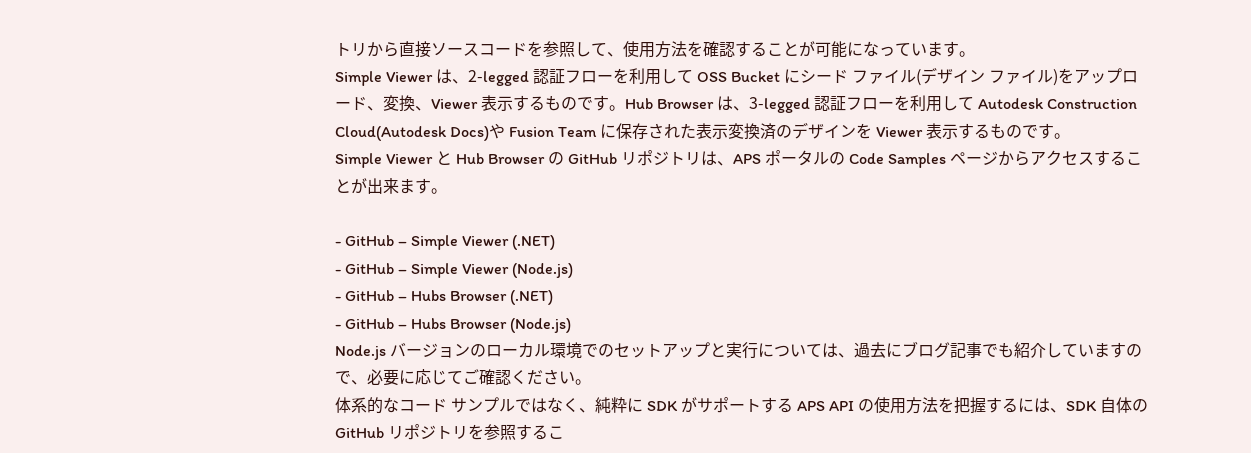トリから直接ソースコードを参照して、使用方法を確認することが可能になっています。
Simple Viewer は、2-legged 認証フローを利用して OSS Bucket にシード ファイル(デザイン ファイル)をアップロード、変換、Viewer 表示するものです。Hub Browser は、3-legged 認証フローを利用して Autodesk Construction Cloud(Autodesk Docs)や Fusion Team に保存された表示変換済のデザインを Viewer 表示するものです。
Simple Viewer と Hub Browser の GitHub リポジトリは、APS ポータルの Code Samples ページからアクセスすることが出来ます。

- GitHub – Simple Viewer (.NET)
- GitHub – Simple Viewer (Node.js)
- GitHub – Hubs Browser (.NET)
- GitHub – Hubs Browser (Node.js)
Node.js バージョンのローカル環境でのセットアップと実行については、過去にブログ記事でも紹介していますので、必要に応じてご確認ください。
体系的なコード サンプルではなく、純粋に SDK がサポートする APS API の使用方法を把握するには、SDK 自体の GitHub リポジトリを参照するこ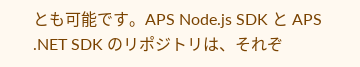とも可能です。APS Node.js SDK と APS .NET SDK のリポジトリは、それぞ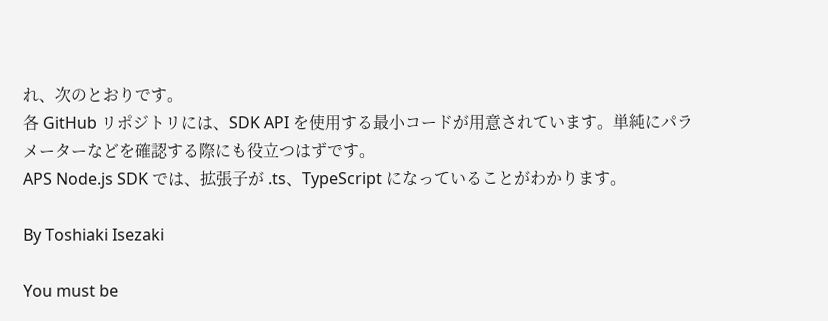れ、次のとおりです。
各 GitHub リポジトリには、SDK API を使用する最小コードが用意されています。単純にパラメーターなどを確認する際にも役立つはずです。
APS Node.js SDK では、拡張子が .ts、TypeScript になっていることがわかります。

By Toshiaki Isezaki

You must be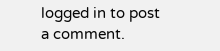logged in to post a comment.